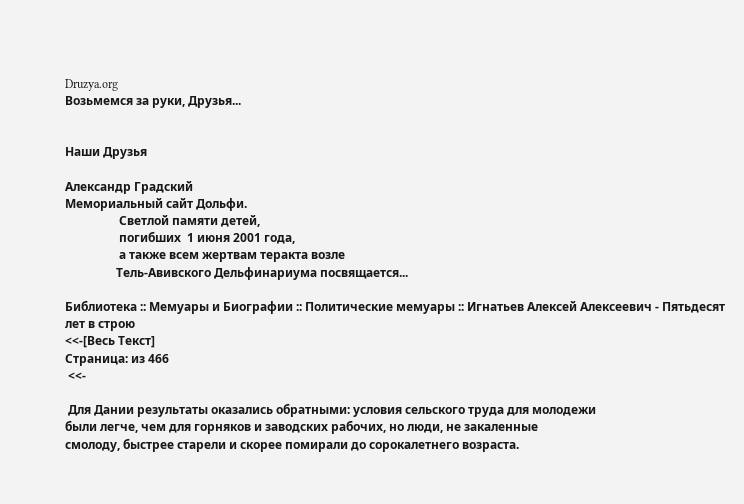Druzya.org
Возьмемся за руки, Друзья...


Наши Друзья

Александр Градский
Мемориальный сайт Дольфи.
                  Светлой памяти детей,
                  погибших  1 июня 2001 года,
                  а также всем жертвам теракта возле
                 Тель-Авивского Дельфинариума посвящается...

Библиотека :: Мемуары и Биографии :: Политические мемуары :: Игнатьев Алексей Алексеевич - Пятьдесят лет в строю
<<-[Весь Текст]
Страница: из 466
 <<-

 Для Дании результаты оказались обратными: условия сельского труда для молодежи
были легче, чем для горняков и заводских рабочих, но люди, не закаленные
смолоду, быстрее старели и скорее помирали до сорокалетнего возраста.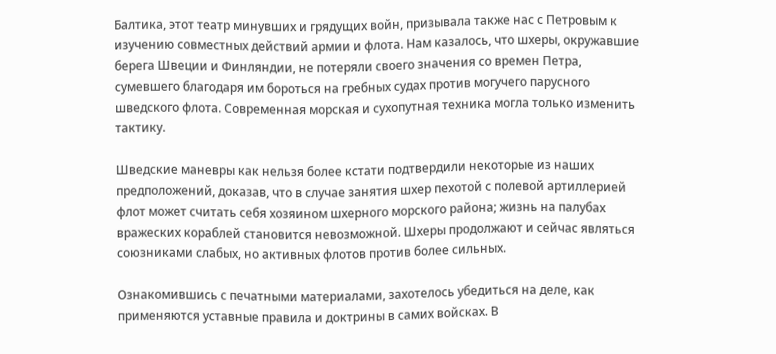Балтика, этот театр минувших и грядущих войн, призывала также нас с Петровым к
изучению совместных действий армии и флота. Нам казалось, что шхеры, окружавшие
берега Швеции и Финляндии, не потеряли своего значения со времен Петра,
сумевшего благодаря им бороться на гребных судах против могучего парусного
шведского флота. Современная морская и сухопутная техника могла только изменить
тактику.

Шведские маневры как нельзя более кстати подтвердили некоторые из наших
предположений, доказав, что в случае занятия шхер пехотой с полевой артиллерией
флот может считать себя хозяином шхерного морского района; жизнь на палубах
вражеских кораблей становится невозможной. Шхеры продолжают и сейчас являться
союзниками слабых, но активных флотов против более сильных.

Ознакомившись с печатными материалами, захотелось убедиться на деле, как
применяются уставные правила и доктрины в самих войсках. В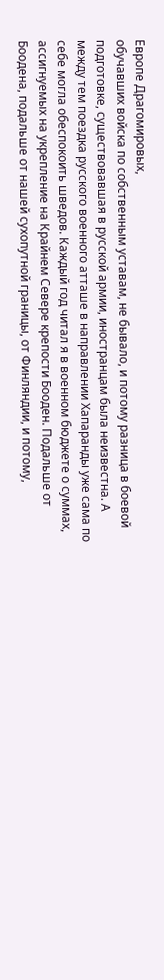Европе Драгомировых,
обучавших войска по собственным уставам, не бывало, и потому разница в боевой
подготовке, существовавшая в русской армии, иностранцам была неизвестна. А
между тем поездка русского военного атташе в направлении Хапаранды уже сама по
себе могла обеспокоить шведов. Каждый год читал я в военном бюджете о суммах,
ассигнуемых на укрепление на Крайнем Севере крепости Бооден. Подальше от
Боодена, подальше от нашей сухопутной границы, от Финляндии, и потому,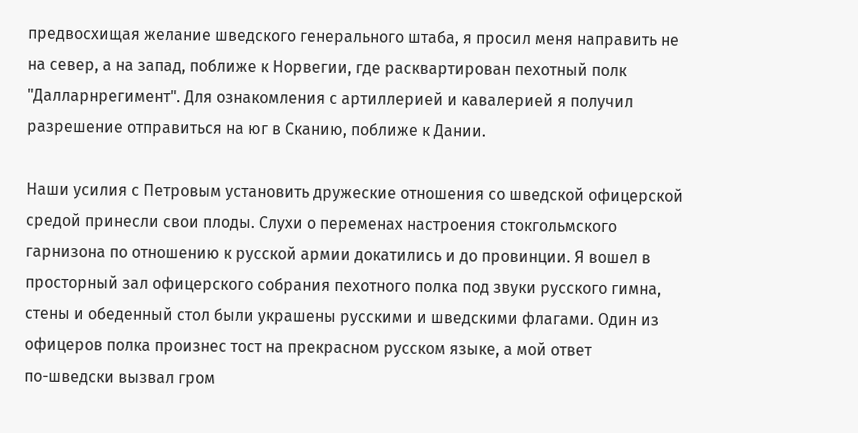предвосхищая желание шведского генерального штаба, я просил меня направить не
на север, а на запад, поближе к Норвегии, где расквартирован пехотный полк
"Далларнрегимент". Для ознакомления с артиллерией и кавалерией я получил
разрешение отправиться на юг в Сканию, поближе к Дании.

Наши усилия с Петровым установить дружеские отношения со шведской офицерской
средой принесли свои плоды. Слухи о переменах настроения стокгольмского
гарнизона по отношению к русской армии докатились и до провинции. Я вошел в
просторный зал офицерского собрания пехотного полка под звуки русского гимна,
стены и обеденный стол были украшены русскими и шведскими флагами. Один из
офицеров полка произнес тост на прекрасном русском языке, а мой ответ
по-шведски вызвал гром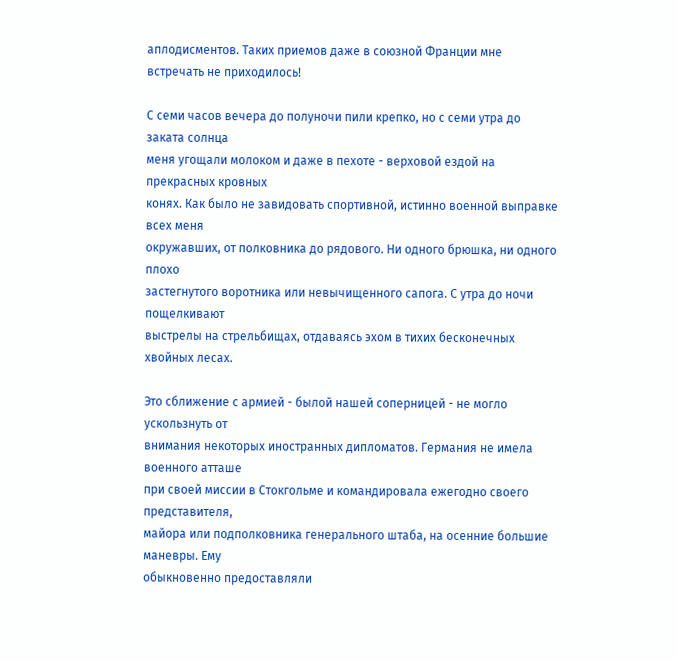аплодисментов. Таких приемов даже в союзной Франции мне
встречать не приходилось!

С семи часов вечера до полуночи пили крепко, но с семи утра до заката солнца
меня угощали молоком и даже в пехоте - верховой ездой на прекрасных кровных
конях. Как было не завидовать спортивной, истинно военной выправке всех меня
окружавших, от полковника до рядового. Ни одного брюшка, ни одного плохо
застегнутого воротника или невычищенного сапога. С утра до ночи пощелкивают
выстрелы на стрельбищах, отдаваясь эхом в тихих бесконечных хвойных лесах.

Это сближение с армией - былой нашей соперницей - не могло ускользнуть от
внимания некоторых иностранных дипломатов. Германия не имела военного атташе
при своей миссии в Стокгольме и командировала ежегодно своего представителя,
майора или подполковника генерального штаба, на осенние большие маневры. Ему
обыкновенно предоставляли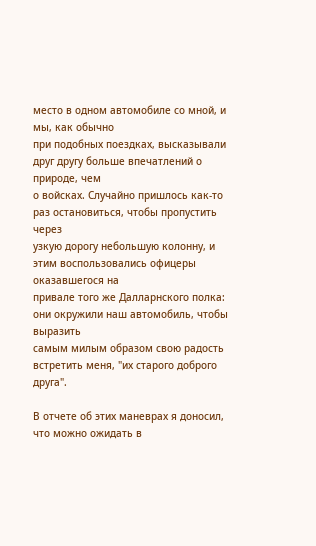место в одном автомобиле со мной, и мы, как обычно
при подобных поездках, высказывали друг другу больше впечатлений о природе, чем
о войсках. Случайно пришлось как-то раз остановиться, чтобы пропустить через
узкую дорогу небольшую колонну, и этим воспользовались офицеры оказавшегося на
привале того же Далларнского полка: они окружили наш автомобиль, чтобы выразить
самым милым образом свою радость встретить меня, "их старого доброго друга".

В отчете об этих маневрах я доносил, что можно ожидать в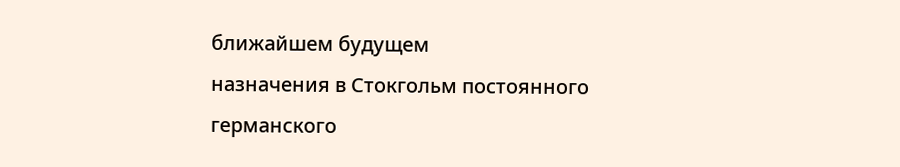ближайшем будущем
назначения в Стокгольм постоянного германского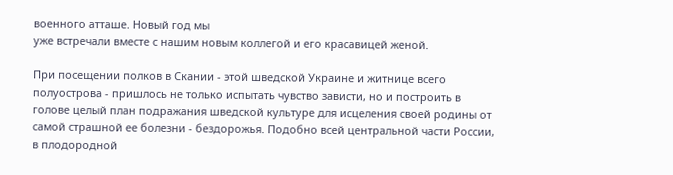военного атташе. Новый год мы
уже встречали вместе с нашим новым коллегой и его красавицей женой.

При посещении полков в Скании - этой шведской Украине и житнице всего
полуострова - пришлось не только испытать чувство зависти, но и построить в
голове целый план подражания шведской культуре для исцеления своей родины от
самой страшной ее болезни - бездорожья. Подобно всей центральной части России,
в плодородной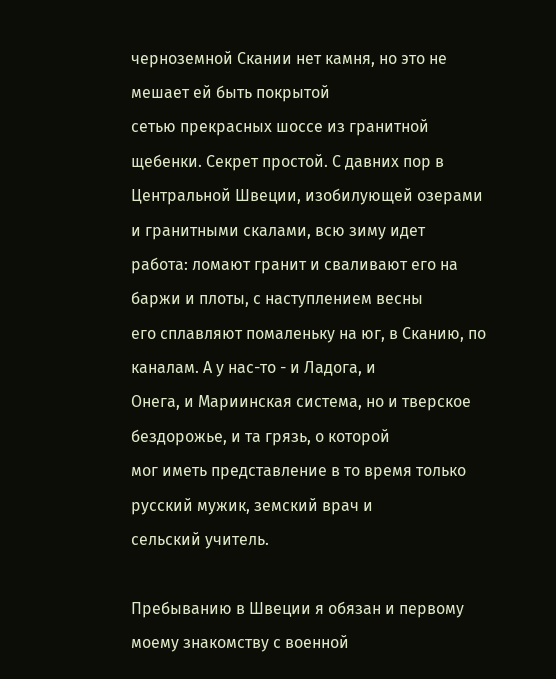черноземной Скании нет камня, но это не мешает ей быть покрытой
сетью прекрасных шоссе из гранитной щебенки. Секрет простой. С давних пор в
Центральной Швеции, изобилующей озерами и гранитными скалами, всю зиму идет
работа: ломают гранит и сваливают его на баржи и плоты, с наступлением весны
его сплавляют помаленьку на юг, в Сканию, по каналам. А у нас-то - и Ладога, и
Онега, и Мариинская система, но и тверское бездорожье, и та грязь, о которой
мог иметь представление в то время только русский мужик, земский врач и
сельский учитель.

Пребыванию в Швеции я обязан и первому моему знакомству с военной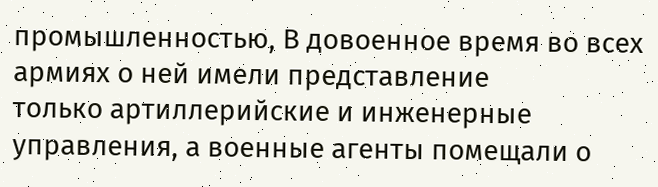промышленностью, В довоенное время во всех армиях о ней имели представление
только артиллерийские и инженерные управления, а военные агенты помещали о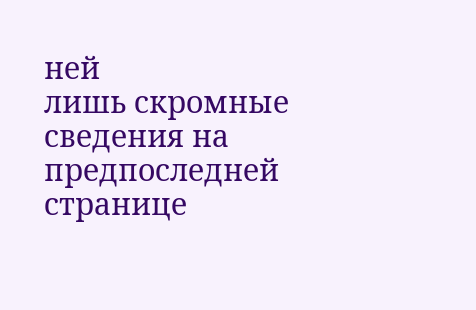ней
лишь скромные сведения на предпоследней странице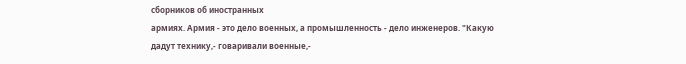сборников об иностранных
армиях. Армия - это дело военных, а промышленность - дело инженеров. "Какую
дадут технику,- говаривали военные,-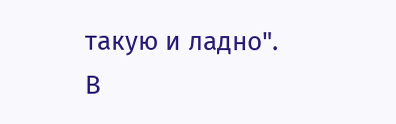такую и ладно". В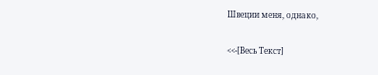Швеции меня, однако,

<<-[Весь Текст]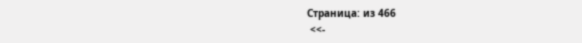Страница: из 466
 <<-